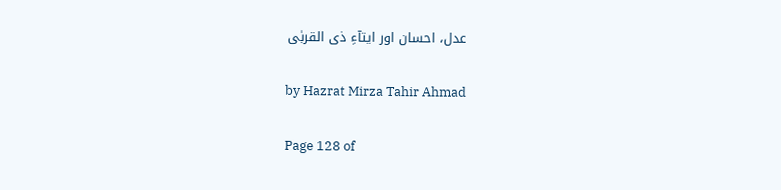عدل، احسان اور ایتآءِ ذی القربٰی

by Hazrat Mirza Tahir Ahmad

Page 128 of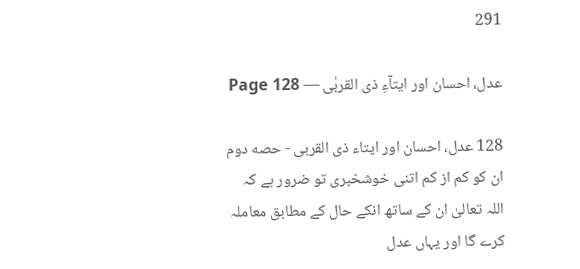291

عدل، احسان اور ایتآءِ ذی القربٰی — Page 128

128 عدل، احسان اور ایتاء ذى القربى - حصه دوم ان کو کم از کم اتنی خوشخبری تو ضرور ہے کہ اللہ تعالیٰ ان کے ساتھ انکے حال کے مطابق معاملہ کرے گا اور یہاں عدل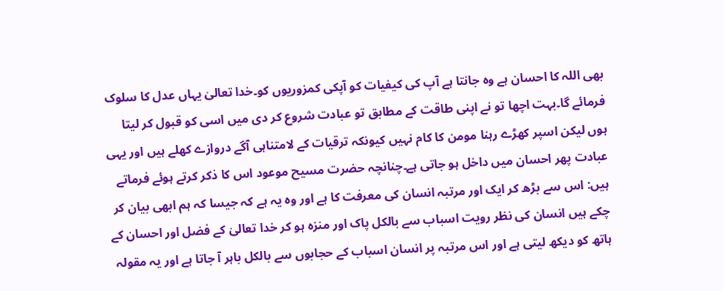بھی اللہ کا احسان ہے وہ جانتا ہے آپ کی کیفیات کو آپکی کمزوریوں کو۔خدا تعالیٰ یہاں عدل کا سلوک فرمائے گا۔بہت اچھا تو نے اپنی طاقت کے مطابق تو عبادت شروع کر دی میں اسی کو قبول کر لیتا ہوں لیکن اسپر کھڑے رہنا مومن کا کام نہیں کیونکہ ترقیات کے لامتناہی آگے دروازے کھلے ہیں اور یہی عبادت پھر احسان میں داخل ہو جاتی ہے۔چنانچہ حضرت مسیح موعود اس کا ذکر کرتے ہوئے فرماتے ہیں: اس سے بڑھ کر ایک اور مرتبہ انسان کی معرفت کا ہے اور وہ یہ ہے کہ جیسا کہ ہم ابھی بیان کر چکے ہیں انسان کی نظر رویت اسباب سے بالکل پاک اور منزہ ہو کر خدا تعالیٰ کے فضل اور احسان کے ہاتھ کو دیکھ لیتی ہے اور اس مرتبہ پر انسان اسباب کے حجابوں سے بالکل باہر آ جاتا ہے اور یہ مقولہ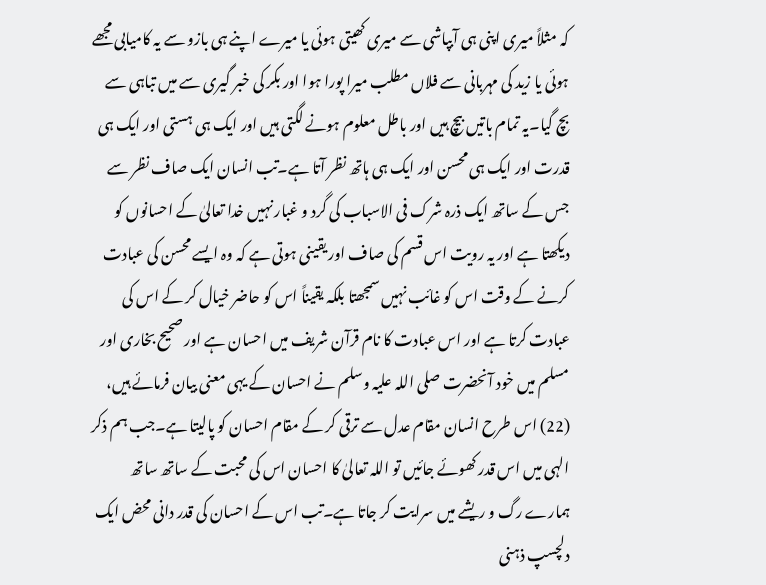کہ مثلاً میری اپنی ہی آبپاشی سے میری کھیتی ہوئی یا میرے اپنے ہی بازو سے یہ کامیابی مجھے ہوئی یا زید کی مہربانی سے فلاں مطلب میرا پورا ہوا اور بکر کی خبر گیری سے میں تباہی سے بچ گیا۔یہ تمام باتیں بیچ ہیں اور باطل معلوم ہونے لگتی ہیں اور ایک ہی ہستی اور ایک ہی قدرت اور ایک ہی محسن اور ایک ہی ہاتھ نظر آتا ہے۔تب انسان ایک صاف نظر سے جس کے ساتھ ایک ذرہ شرک فی الاسباب کی گرد و غبار نہیں خدا تعالیٰ کے احسانوں کو دیکھتا ہے اور یہ رویت اس قسم کی صاف اور یقینی ہوتی ہے کہ وہ ایسے محسن کی عبادت کرنے کے وقت اس کو غائب نہیں سمجھتا بلکہ یقیناً اس کو حاضر خیال کر کے اس کی عبادت کرتا ہے اور اس عبادت کا نام قرآن شریف میں احسان ہے اور صحیح بخاری اور مسلم میں خود آنحضرت صلی اللہ علیہ وسلم نے احسان کے یہی معنی بیان فرمائے ہیں، (22) اس طرح انسان مقام عدل سے ترقی کر کے مقام احسان کو پالیتا ہے۔جب ہم ذکر الہی میں اس قدر کھوئے جائیں تو اللہ تعالیٰ کا احسان اس کی محبت کے ساتھ ساتھ ہمارے رگ و ریشے میں سرایت کر جاتا ہے۔تب اس کے احسان کی قدر دانی محض ایک دلچسپ ذہنی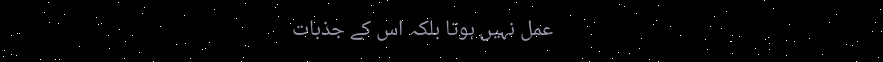عمل نہیں ہوتا بلکہ اس کے جذبات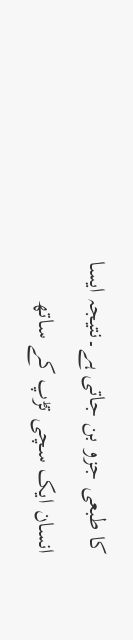کا طبعی جزو بن جاتی ہے۔نتیجہ ایسا انسان ایک سچی تڑپ کے ساتھ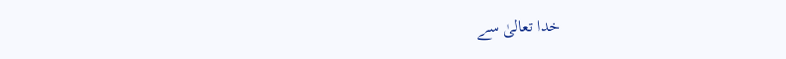خدا تعالیٰ سے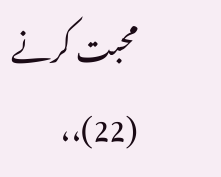محبت کرنے (22)،،